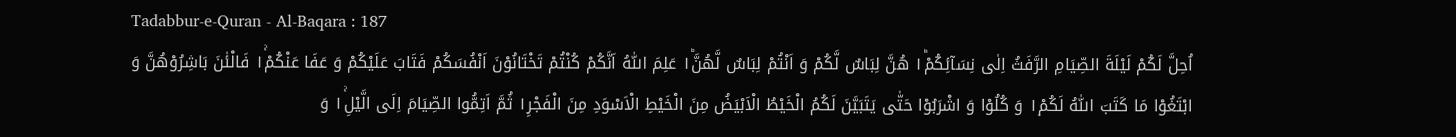Tadabbur-e-Quran - Al-Baqara : 187
اُحِلَّ لَكُمْ لَیْلَةَ الصِّیَامِ الرَّفَثُ اِلٰى نِسَآئِكُمْ١ؕ هُنَّ لِبَاسٌ لَّكُمْ وَ اَنْتُمْ لِبَاسٌ لَّهُنَّ١ؕ عَلِمَ اللّٰهُ اَنَّكُمْ كُنْتُمْ تَخْتَانُوْنَ اَنْفُسَكُمْ فَتَابَ عَلَیْكُمْ وَ عَفَا عَنْكُمْ١ۚ فَالْئٰنَ بَاشِرُوْهُنَّ وَ ابْتَغُوْا مَا كَتَبَ اللّٰهُ لَكُمْ١۪ وَ كُلُوْا وَ اشْرَبُوْا حَتّٰى یَتَبَیَّنَ لَكُمُ الْخَیْطُ الْاَبْیَضُ مِنَ الْخَیْطِ الْاَسْوَدِ مِنَ الْفَجْرِ١۪ ثُمَّ اَتِمُّوا الصِّیَامَ اِلَى الَّیْلِ١ۚ وَ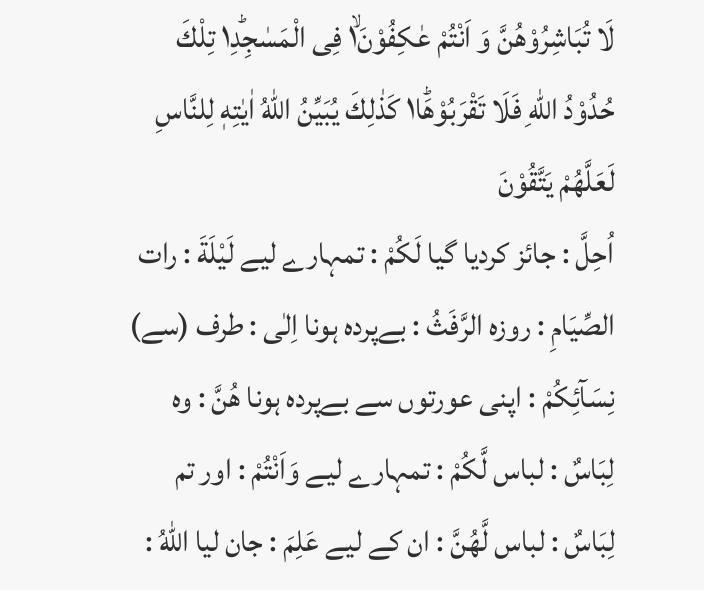لَا تُبَاشِرُوْهُنَّ وَ اَنْتُمْ عٰكِفُوْنَ١ۙ فِی الْمَسٰجِدِ١ؕ تِلْكَ حُدُوْدُ اللّٰهِ فَلَا تَقْرَبُوْهَا١ؕ كَذٰلِكَ یُبَیِّنُ اللّٰهُ اٰیٰتِهٖ لِلنَّاسِ لَعَلَّهُمْ یَتَّقُوْنَ
اُحِلَّ : جائز کردیا گیا لَكُمْ : تمہارے لیے لَيْلَةَ : رات الصِّيَامِ : روزہ الرَّفَثُ : بےپردہ ہونا اِلٰى : طرف (سے) نِسَآئِكُمْ : اپنی عورتوں سے بےپردہ ہونا ھُنَّ : وہ لِبَاسٌ : لباس لَّكُمْ : تمہارے لیے وَاَنْتُمْ : اور تم لِبَاسٌ : لباس لَّهُنَّ : ان کے لیے عَلِمَ : جان لیا اللّٰهُ :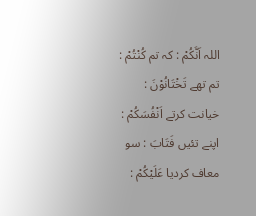اللہ اَنَّكُمْ : کہ تم كُنْتُمْ : تم تھے تَخْتَانُوْنَ : خیانت کرتے اَنْفُسَكُمْ : اپنے تئیں فَتَابَ : سو معاف کردیا عَلَيْكُمْ :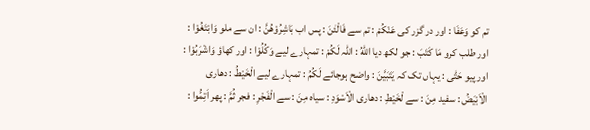تم کو وَعَفَا : اور در گزر کی عَنْكُمْ : تم سے فَالْئٰنَ : پس اب بَاشِرُوْھُنَّ : ان سے ملو وَابْتَغُوْا : اور طلب کرو مَا كَتَبَ : جو لکھ دیا اللّٰهُ : اللہ لَكُمْ : تمہارے لیے وَكُلُوْا : اور کھاؤ وَاشْرَبُوْا : اور پیو حَتّٰى : یہاں تک کہ يَتَبَيَّنَ : واضح ہوجائے لَكُمُ : تمہارے لیے الْخَيْطُ : دھاری الْاَبْيَضُ : سفید مِنَ : سے لْخَيْطِ : دھاری الْاَسْوَدِ : سیاہ مِنَ : سے الْفَجْرِ : فجر ثُمَّ : پھر اَتِمُّوا :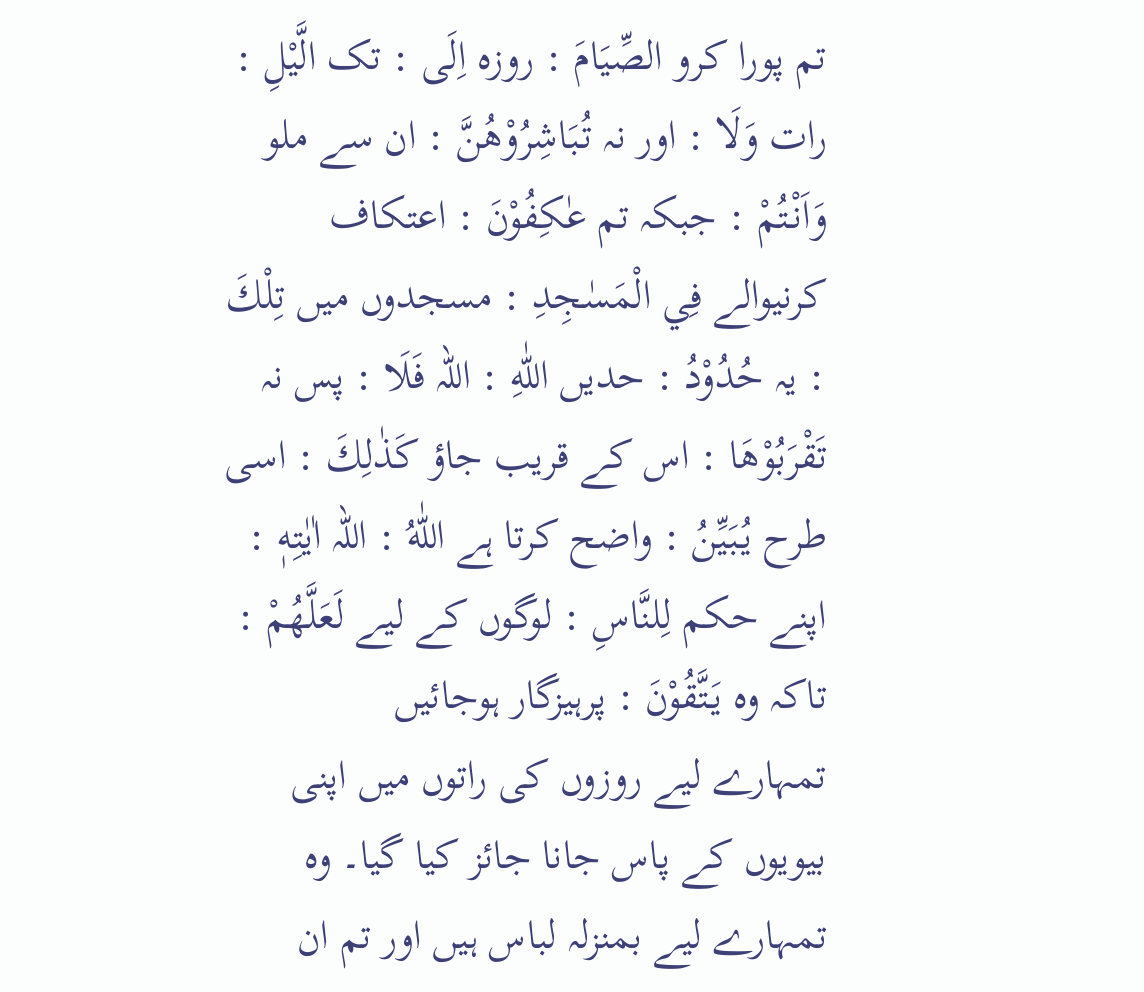تم پورا کرو الصِّيَامَ : روزہ اِلَى : تک الَّيْلِ : رات وَلَا : اور نہ تُبَاشِرُوْھُنَّ : ان سے ملو وَاَنْتُمْ : جبکہ تم عٰكِفُوْنَ : اعتکاف کرنیوالے فِي الْمَسٰجِدِ : مسجدوں میں تِلْكَ : یہ حُدُوْدُ : حدیں اللّٰهِ : اللہ فَلَا : پس نہ تَقْرَبُوْھَا : اس کے قریب جاؤ كَذٰلِكَ : اسی طرح يُبَيِّنُ : واضح کرتا ہے اللّٰهُ : اللہ اٰيٰتِهٖ : اپنے حکم لِلنَّاسِ : لوگوں کے لیے لَعَلَّهُمْ : تاکہ وہ يَتَّقُوْنَ : پرہیزگار ہوجائیں
تمہارے لیے روزوں کی راتوں میں اپنی بیویوں کے پاس جانا جائز کیا گیا۔ وہ تمہارے لیے بمنزلہ لباس ہیں اور تم ان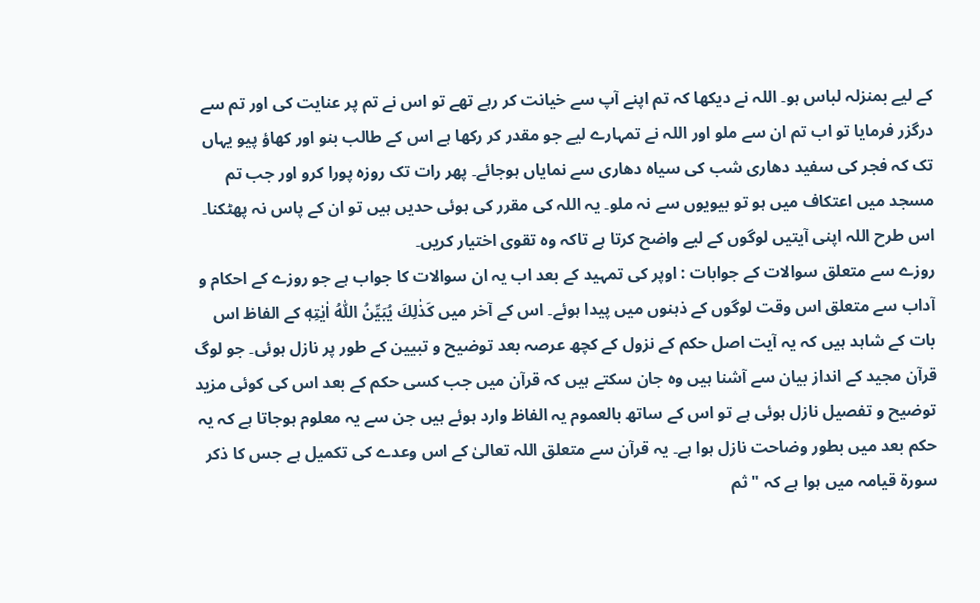کے لیے بمنزلہ لباس ہو۔ اللہ نے دیکھا کہ تم اپنے آپ سے خیانت کر رہے تھے تو اس نے تم پر عنایت کی اور تم سے درگزر فرمایا تو اب تم ان سے ملو اور اللہ نے تمہارے لیے جو مقدر کر رکھا ہے اس کے طالب بنو اور کھاؤ پیو یہاں تک کہ فجر کی سفید دھاری شب کی سیاہ دھاری سے نمایاں ہوجائے۔ پھر رات تک روزہ پورا کرو اور جب تم مسجد میں اعتکاف میں ہو تو بیویوں سے نہ ملو۔ یہ اللہ کی مقرر کی ہوئی حدیں ہیں تو ان کے پاس نہ پھٹکنا۔ اس طرح اللہ اپنی آیتیں لوگوں کے لیے واضح کرتا ہے تاکہ وہ تقوی اختیار کریں۔
روزے سے متعلق سوالات کے جوابات : اوپر کی تمہید کے بعد اب یہ ان سوالات کا جواب ہے جو روزے کے احکام و آداب سے متعلق اس وقت لوگوں کے ذہنوں میں پیدا ہوئے۔ اس کے آخر میں كَذٰلِكَ يُبَيِّنُ اللّٰهُ اٰيٰتِهٖ کے الفاظ اس بات کے شاہد ہیں کہ یہ آیت اصل حکم کے نزول کے کچھ عرصہ بعد توضیح و تبیین کے طور پر نازل ہوئی۔ جو لوگ قرآن مجید کے انداز بیان سے آشنا ہیں وہ جان سکتے ہیں کہ قرآن میں جب کسی حکم کے بعد اس کی کوئی مزید توضیح و تفصیل نازل ہوئی ہے تو اس کے ساتھ بالعموم یہ الفاظ وارد ہوئے ہیں جن سے یہ معلوم ہوجاتا ہے کہ یہ حکم بعد میں بطور وضاحت نازل ہوا ہے۔ یہ قرآن سے متعلق اللہ تعالیٰ کے اس وعدے کی تکمیل ہے جس کا ذکر سورة قیامہ میں ہوا ہے کہ " ثم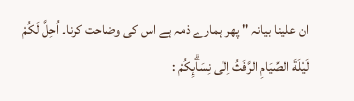ان علینا بیانہ " پھر ہمارے ذمہ ہے اس کی وضاحت کرنا۔ اُحِلَّ لَكُمْ لَيْلَةَ الصِّيَامِ الرَّفَثُ اِلٰى نِسَاۗىِٕكُمْ :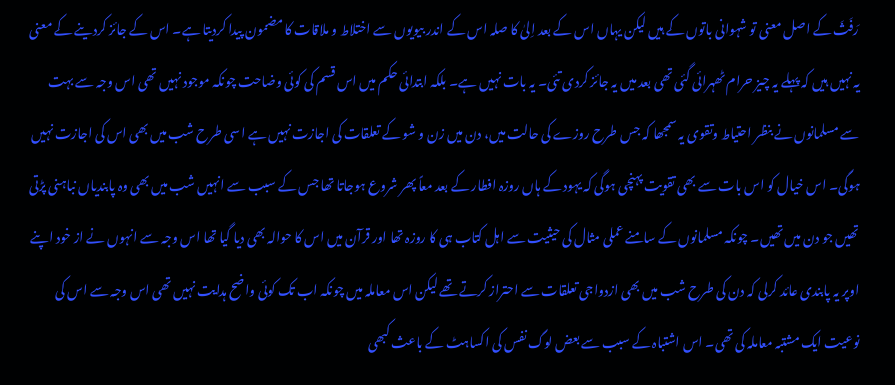رَفَثَ کے اصل معنی تو شہوانی باتوں کے ہیں لیکن یہاں اس کے بعد اِلیٰ کا صلہ اس کے اندر بیویوں سے اختلاط و ملاقات کا مضمون پیدا کردیتا ہے۔ اس کے جائز کردینے کے معنی یہ نہیں ہیں کہ پہلے یہ چیز حرام ٹھہرائی گئی تھی بعد میں یہ جائز کردی تئی۔ یہ بات نہیں ہے۔ بلکہ ابتدائی حکم میں اس قسم کی کوئی وضاحت چونکہ موجود نہیں تھی اس وجہ سے بہت سے مسلمانوں نے بنظر احتیاط وتقوی یہ سمجھا کہ جس طرح روزے کی حالت میں، دن میں زن و شو کے تعلقات کی اجازت نہیں ہے اسی طرح شب میں بھی اس کی اجازت نہیں ہوگی۔ اس خیال کو اس بات سے بھی تقویت پہنچی ہوگی کہ یہود کے ہاں روزہ افطار کے بعد معاً پھر شروع ہوجاتا تھا جس کے سبب سے انہیں شب میں بھی وہ پابندیاں نباہنی پڑتی تھیں جو دن میں تھیں۔ چونکہ مسلمانوں کے سامنے عملی مثال کی حیثیت سے اہل کتاب ہی کا روزہ تھا اور قرآن میں اس کا حوالہ بھی دیا گیا تھا اس وجہ سے انہوں نے از خود اپنے اوپر یہ پابندی عائد کرلی کہ دن کی طرح شب میں بھی ازدواجی تعلقات سے احتراز کرتے تھے لیکن اس معاملہ میں چونکہ اب تک کوئی واضح ہدایت نہیں تھی اس وجہ سے اس کی نوعیت ایک مشتبہ معاملہ کی تھی۔ اس اشتباہ کے سبب سے بعض لوگ نفس کی اکساہٹ کے باعث کبھی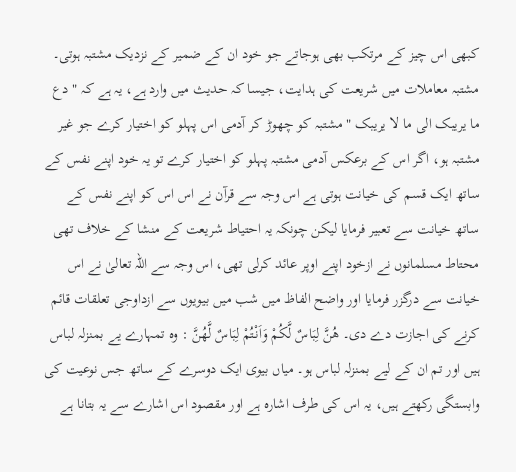کبھی اس چیز کے مرتکب بھی ہوجاتے جو خود ان کے ضمیر کے نزدیک مشتبہ ہوتی۔ مشتبہ معاملات میں شریعت کی ہدایت، جیسا کہ حدیث میں وارد ہے، یہ ہے کہ " دع ما یریبک الی ما لا یریبک " مشتبہ کو چھوڑ کر آدمی اس پہلو کو اختیار کرے جو غیر مشتبہ ہو، اگر اس کے برعکس آدمی مشتبہ پہلو کو اختیار کرے تو یہ خود اپنے نفس کے ساتھ ایک قسم کی خیانت ہوتی ہے اس وجہ سے قرآن نے اس اس کو اپنے نفس کے ساتھ خیانت سے تعبیر فرمایا لیکن چونکہ یہ احتیاط شریعت کے منشا کے خلاف تھی محتاط مسلمانوں نے ازخود اپنے اوپر عائد کرلی تھی، اس وجہ سے اللہ تعالیٰ نے اس خیانت سے درگزر فرمایا اور واضح الفاظ میں شب میں بیویوں سے ازداوجی تعلقات قائم کرنے کی اجازت دے دی۔ ھُنَّ لِبَاسٌ لَّكُمْ وَاَنْتُمْ لِبَاسٌ لَّهُنَّ : وہ تمہارے یے بمنزلہ لباس ہیں اور تم ان کے لیے بمنزلہ لباس ہو۔ میاں بیوی ایک دوسرے کے ساتھ جس نوعیت کی وابستگی رکھتے ہیں، یہ اس کی طرف اشارہ ہے اور مقصود اس اشارے سے یہ بتانا ہے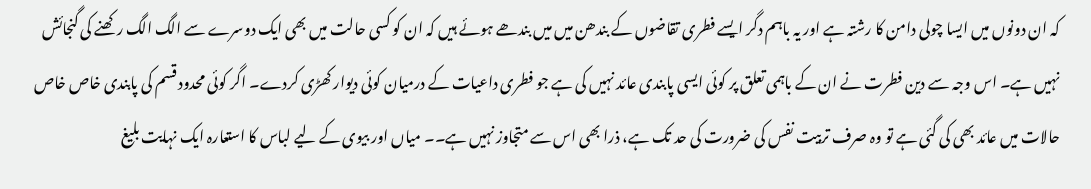کہ ان دونوں میں ایسا چولی دامن کا رشتہ ہے اور یہ باہم دگر ایسے فطری تقاضوں کے بندھن میں میں بندھے ہوئے ہیں کہ ان کو کسی حالت میں بھی ایک دوسرے سے الگ الگ رکھنے کی گنجائش نہیں ہے۔ اس وجہ سے دین فطرت نے ان کے باہمی تعلق پر کوئی ایسی پابندی عائد نہیں کی ہے جو فطری داعیات کے درمیان کوئی دیوار کھڑی کردے۔ اگر کوئی محدود قسم کی پابندی خاص خاص حالات میں عائد بھی کی گئی ہے تو وہ صرف تربیت نفس کی ضرورت کی حد تک ہے، ذرا بھی اس سے متجاوز نہیں ہے۔۔ میاں اور بیوی کے لیے لباس کا استعارہ ایک نہایت بلیغ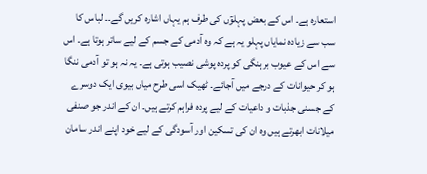استعارہ ہے۔ اس کے بعض پہلوٓں کی طرف ہم یہاں اشارہ کریں گے۔۔ لباس کا سب سے زیادہ نمایاں پہلو یہ ہے کہ وہ آدمی کے جسم کے لیے ساتر ہوتا ہے۔ اس سے اس کے عیوب برہنگی کو پردہ پوشی نصیب ہوتی ہے۔ یہ نہ ہو تو آدمی ننگا ہو کر حیوانات کے درجے میں آجائے۔ ٹھیک اسی طرح میاں بیوی ایک دوسرے کے جسنی جذبات و داعیات کے لیے پردہ فراہم کرتے ہیں۔ ان کے اندر جو صنفی میلانات ابھرتے ہیں وہ ان کی تسکین اور آسودگی کے لیے خود اپنے اندر سامان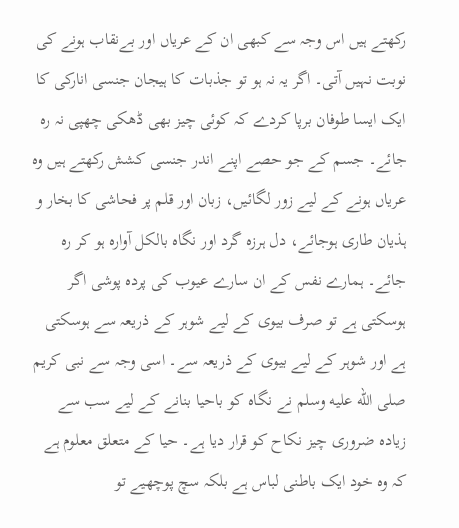رکھتے ہیں اس وجہ سے کبھی ان کے عریاں اور بےنقاب ہونے کی نوبت نہیں آتی۔ اگر یہ نہ ہو تو جذبات کا ہیجان جنسی انارکی کا ایک ایسا طوفان برپا کردے کہ کوئی چیز بھی ڈھکی چھپی نہ رہ جائے۔ جسم کے جو حصے اپنے اندر جنسی کشش رکھتے ہیں وہ عریاں ہونے کے لیے زور لگائیں، زبان اور قلم پر فحاشی کا بخار و ہذیان طاری ہوجائے، دل ہرزہ گرد اور نگاہ بالکل آوارہ ہو کر رہ جائے۔ ہمارے نفس کے ان سارے عیوب کی پردہ پوشی اگر ہوسکتی ہے تو صرف بیوی کے لیے شوہر کے ذریعہ سے ہوسکتی ہے اور شوہر کے لیے بیوی کے ذریعہ سے۔ اسی وجہ سے نبی کریم صلى الله عليه وسلم نے نگاہ کو باحیا بنانے کے لیے سب سے زیادہ ضروری چیز نکاح کو قرار دیا ہے۔ حیا کے متعلق معلوم ہے کہ وہ خود ایک باطنی لباس ہے بلکہ سچ پوچھیے تو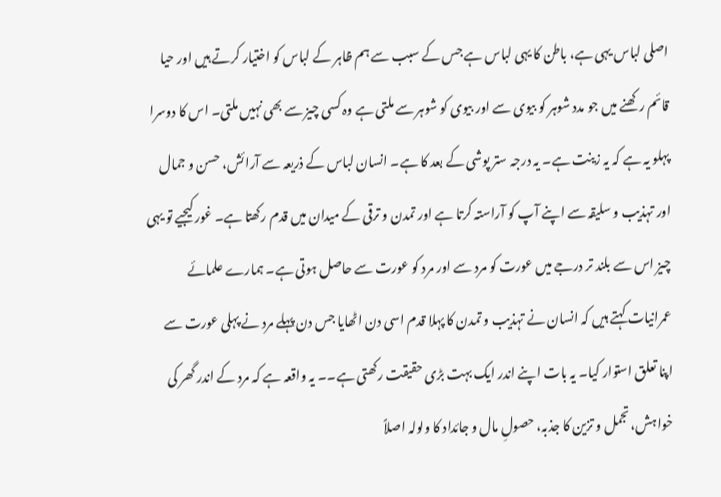اصلی لباس یہی ہے، باطن کا یہی لباس ہے جس کے سبب سے ہم ظاہر کے لباس کو اختیار کرتے ہیں اور حیا قائم رکھنے میں جو مدد شوہر کو بیوی سے اور بیوی کو شوہر سے ملتی ہے وہ کسی چیز سے بھی نہیں ملتی۔ اس کا دوسرا پہلو یہ ہے کہ یہ زینت ہے۔ یہ درجہ ستر پوشی کے بعد کا ہے۔ انسان لباس کے ذریعہ سے آرائش، حسن و جمال اور تہذیب و سلیقہ سے اپنے آپ کو آراستہ کرتا ہے اور تمدن و ترقی کے میدان میں قدم رکھتا ہے۔ غور کیجیے تو یہی چیز اس سے بلند تر درجے میں عورت کو مرد سے اور مرد کو عورت سے حاصل ہوتی ہے۔ ہمارے علمائے عمرانیات کہتے ہیں کہ انسان نے تہذیب و تمدن کا پہلا قدم اسی دن اٹھایا جس دن پہلے مرد نے پہلی عورت سے اپنا تعلق استوار کیا۔ یہ بات اپنے اندر ایک بہت بڑی حقیقت رکھتی ہے۔۔ یہ واقعہ ہے کہ مرد کے اندر گھر کی خواہش، تجمل و تزین کا جذبہ، حصولِ مال و جائداد کا ولولہ اصلاً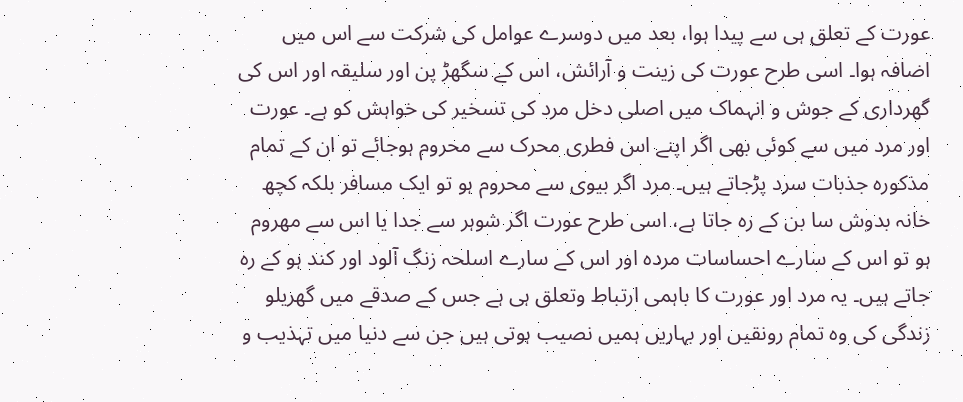عورت کے تعلق ہی سے پیدا ہوا، بعد میں دوسرے عوامل کی شرکت سے اس میں اضافہ ہوا۔ اسی طرح عورت کی زینت و آرائش، اس کے سگھڑ پن اور سلیقہ اور اس کی گھرداری کے جوش و انہماک میں اصلی دخل مرد کی تسخیر کی خواہش کو ہے۔ عورت اور مرد میں سے کوئی بھی اگر اپنے اس فطری محرک سے محروم ہوجائے تو ان کے تمام مذکورہ جذبات سرد پڑجاتے ہیں۔ مرد اگر بیوی سے محروم ہو تو ایک مسافر بلکہ کچھ خانہ بدوش سا بن کے رہ جاتا ہے، اسی طرح عورت اگر شوہر سے جدا یا اس سے مھروم ہو تو اس کے سارے احساسات مردہ اور اس کے سارے اسلحہ زنگ آلود اور کند ہو کے رہ جاتے ہیں۔ یہ مرد اور عورت کا باہمی ارتباط وتعلق ہی ہے جس کے صدقے میں گھریلو زندگی کی وہ تمام رونقیں اور بہاریں ہمیں نصیب ہوتی ہیں جن سے دنیا میں تہذیب و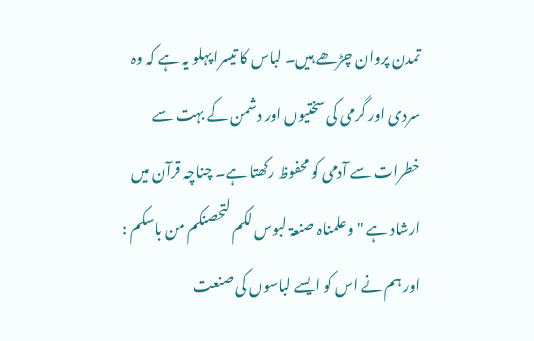تمدن پروان چڑھے ہیں۔ لباس کا تیسرا پہلو یہ ہے کہ وہ سردی اور گرمی کی سختیوں اور دشمن کے بہت سے خطرات سے آدمی کو محفوظ رکھتا ہے۔ چناچہ قرآن میں ارشاد ہے " وعلمناہ صنعۃ لبوس لکم لتحصنکم من باسکم : اور ہم نے اس کو ایسے لباسوں کی صنعت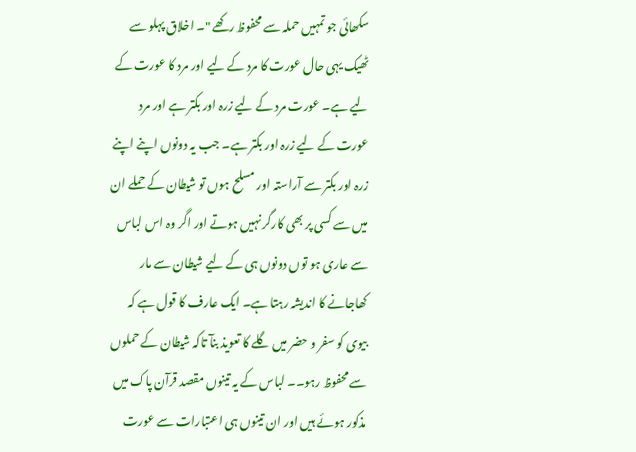سکھائی جو تمہیں حملہ سے محفوظ رکھے "۔ اخلاق پہلو سے ٹھیک یہی حال عورت کا مرد کے لیے اور مرد کا عورت کے لیے ہے۔ عورت مرد کے لیے زرہ اور بکتر ہے اور مرد عورت کے لیے زرہ اور بکتر ہے۔ جب یہ دونوں اپنے اپنے زرہ اور بکتر سے آراستہ اور مسلح ہوں تو شیطان کے حملے ان میں سے کسی پر بھی کارگر نہیں ہوتے اور اگر وہ اس لباس سے عاری ہو توں دونوں ہی کے لیے شیطان سے مار کھاجانے کا اندیشہ رہتا ہے۔ ایک عارف کا قول ہے کہ بیوی کو سفر و حضر میں گلے کا تعویذ بنآ تاکہ شیطان کے حملوں سے محفوظ رہو۔۔ لباس کے یہ تینوں مقصد قرآن پاک میں مذکور ہوئے ہیں اور ان تینوں ہی اعتبارات سے عورت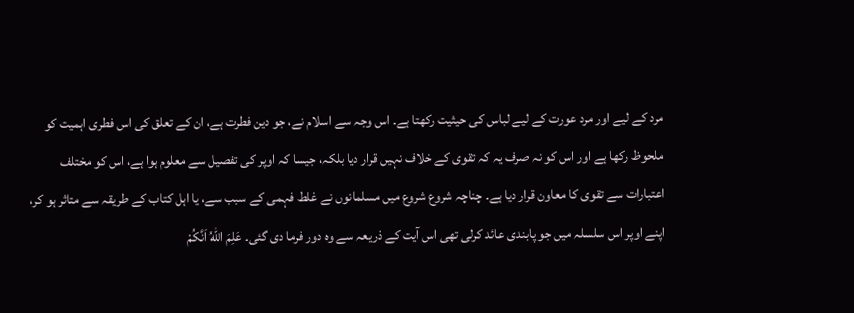مرد کے لیے اور مرد عورت کے لیے لباس کی حیثیت رکھتا ہے۔ اس وجہ سے اسلام نے، جو دین فطرت ہے، ان کے تعلق کی اس فطری اہمیت کو ملحوظ رکھا ہے اور اس کو نہ صرف یہ کہ تقوی کے خلاف نہیں قرار دیا بلکہ، جیسا کہ اوپر کی تفصیل سے معلوم ہوا ہے، اس کو مختلف اعتبارات سے تقوی کا معاون قرار دیا ہے۔ چناچہ شروع شروع میں مسلمانوں نے غلط فہمی کے سبب سے، یا اہل کتاب کے طریقہ سے متاثر ہو کر، اپنے اوپر اس سلسلہ میں جو پابندی عائد کرلی تھی اس آیت کے ذریعہ سے وہ دور فرما دی گئی۔ عَلِمَ اللّٰهُ اَنَّكُمْ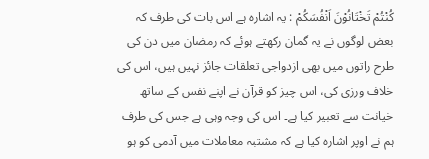كُنْتُمْ تَخْتَانُوْنَ اَنْفُسَكُمْ : یہ اشارہ ہے اس بات کی طرف کہ بعض لوگوں نے یہ گمان رکھتے ہوئے کہ رمضان میں دن کی طرح راتوں میں بھی ازدواجی تعلقات جائز نہیں ہیں، اس کی خلاف ورزی کی، اس چیز کو قرآن نے اپنے نفس کے ساتھ خیانت سے تعبیر کیا ہے۔ اس کی وجہ وہی ہے جس کی طرف ہم نے اوپر اشارہ کیا ہے کہ مشتبہ معاملات میں آدمی کو ہو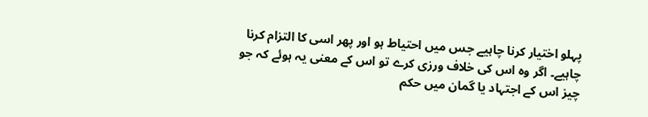پہلو اختیار کرنا چاہیے جس میں احتیاط ہو اور پھر اسی کا التزام کرنا چاہیے۔ اگر وہ اس کی خلاف ورزی کرے تو اس کے معنی یہ ہوئے کہ جو چیز اس کے اجتہاد یا گمان میں حکم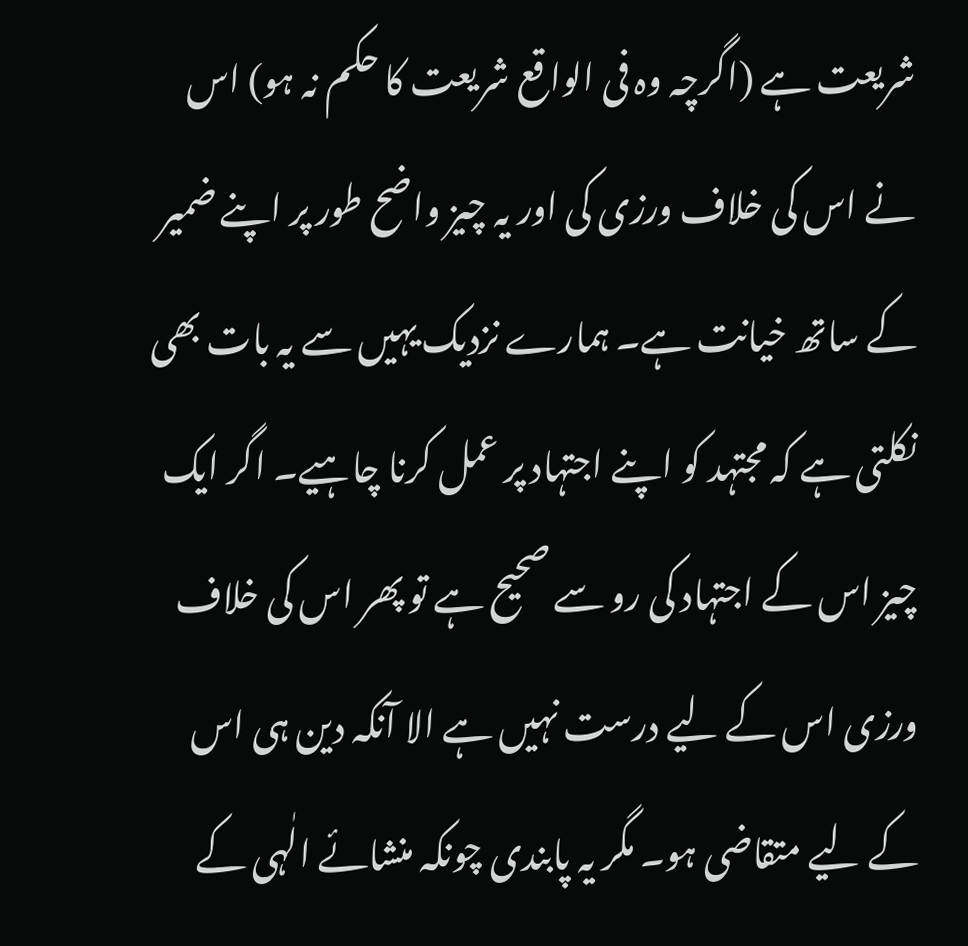شریعت ہے (اگرچہ وہ فی الواقع شریعت کا حکم نہ ہو) اس نے اس کی خلاف ورزی کی اور یہ چیز واضح طور پر اپنے ضمیر کے ساتھ خیانت ہے۔ ہمارے نزدیک یہیں سے یہ بات بھی نکلتی ہے کہ مجتہد کو اپنے اجتہاد پر عمل کرنا چاہیے۔ اگر ایک چیز اس کے اجتہاد کی رو سے صحیح ہے تو پھر اس کی خلاف ورزی اس کے لیے درست نہیں ہے الا آنکہ دین ہی اس کے لیے متقاضی ہو۔ مگر یہ پابندی چونکہ منشائے الٰہی کے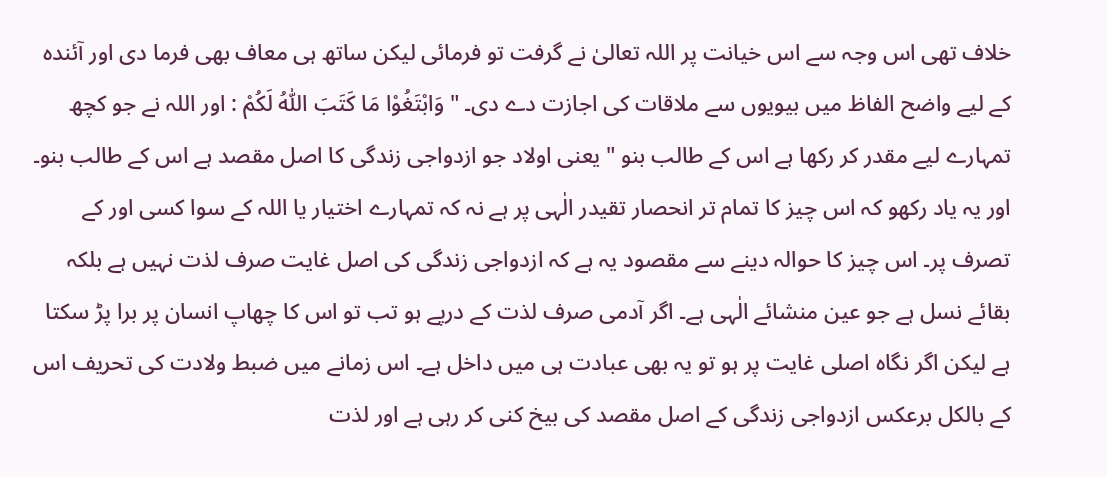خلاف تھی اس وجہ سے اس خیانت پر اللہ تعالیٰ نے گرفت تو فرمائی لیکن ساتھ ہی معاف بھی فرما دی اور آئندہ کے لیے واضح الفاظ میں بیویوں سے ملاقات کی اجازت دے دی۔ " وَابْتَغُوْا مَا كَتَبَ اللّٰهُ لَكُمْ : اور اللہ نے جو کچھ تمہارے لیے مقدر کر رکھا ہے اس کے طالب بنو " یعنی اولاد جو ازدواجی زندگی کا اصل مقصد ہے اس کے طالب بنو۔ اور یہ یاد رکھو کہ اس چیز کا تمام تر انحصار تقیدر الٰہی پر ہے نہ کہ تمہارے اختیار یا اللہ کے سوا کسی اور کے تصرف پر۔ اس چیز کا حوالہ دینے سے مقصود یہ ہے کہ ازدواجی زندگی کی اصل غایت صرف لذت نہیں ہے بلکہ بقائے نسل ہے جو عین منشائے الٰہی ہے۔ اگر آدمی صرف لذت کے درپے ہو تب تو اس کا چھاپ انسان پر برا پڑ سکتا ہے لیکن اگر نگاہ اصلی غایت پر ہو تو یہ بھی عبادت ہی میں داخل ہے۔ اس زمانے میں ضبط ولادت کی تحریف اس کے بالکل برعکس ازدواجی زندگی کے اصل مقصد کی بیخ کنی کر رہی ہے اور لذت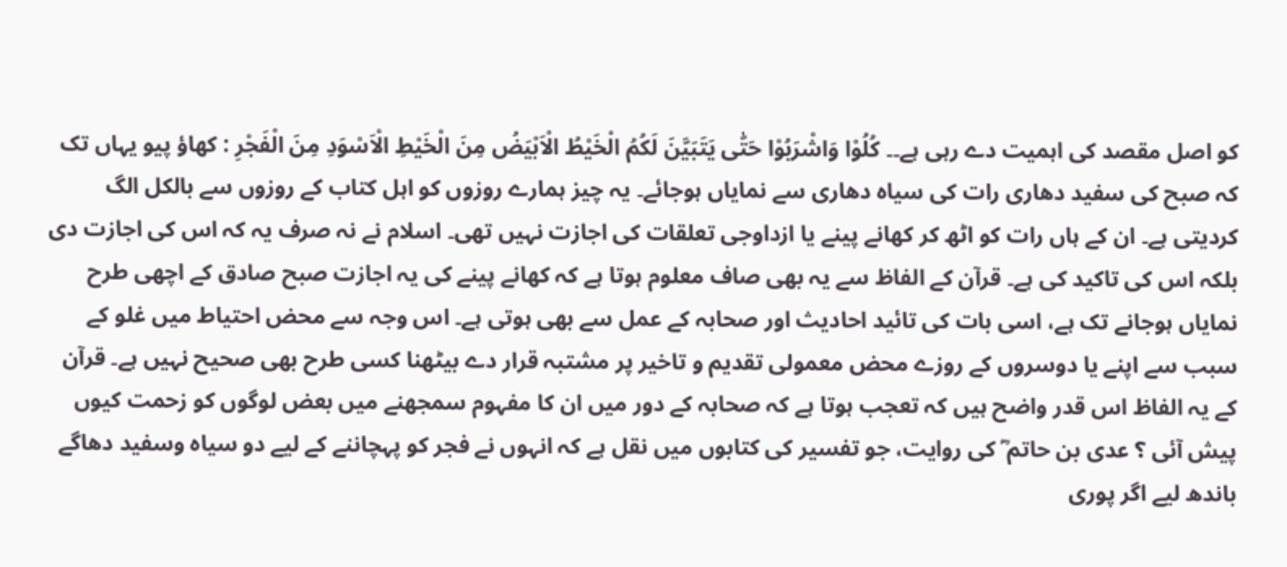کو اصل مقصد کی اہمیت دے رہی ہے۔۔ كُلُوْا وَاشْرَبُوْا حَتّٰى يَتَبَيَّنَ لَكُمُ الْخَيْطُ الْاَبْيَضُ مِنَ الْخَيْطِ الْاَسْوَدِ مِنَ الْفَجْرِ : کھاؤ پیو یہاں تک کہ صبح کی سفید دھاری رات کی سیاہ دھاری سے نمایاں ہوجائے۔ یہ چیز ہمارے روزوں کو اہل کتاب کے روزوں سے بالکل الگ کردیتی ہے۔ ان کے ہاں رات کو اٹھ کر کھانے پینے یا ازداوجی تعلقات کی اجازت نہیں تھی۔ اسلام نے نہ صرف یہ کہ اس کی اجازت دی بلکہ اس کی تاکید کی ہے۔ قرآن کے الفاظ سے یہ بھی صاف معلوم ہوتا ہے کہ کھانے پینے کی یہ اجازت صبح صادق کے اچھی طرح نمایاں ہوجانے تک ہے، اسی بات کی تائید احادیث اور صحابہ کے عمل سے بھی ہوتی ہے۔ اس وجہ سے محض احتیاط میں غلو کے سبب سے اپنے یا دوسروں کے روزے محض معمولی تقدیم و تاخیر پر مشتبہ قرار دے بیٹھنا کسی طرح بھی صحیح نہیں ہے۔ قرآن کے یہ الفاظ اس قدر واضح ہیں کہ تعجب ہوتا ہے کہ صحابہ کے دور میں ان کا مفہوم سمجھنے میں بعض لوگوں کو زحمت کیوں پیش آئی ؟ عدی بن حاتم ؓ کی روایت، جو تفسیر کی کتابوں میں نقل ہے کہ انہوں نے فجر کو پہچاننے کے لیے دو سیاہ وسفید دھاگے باندھ لیے اگر پوری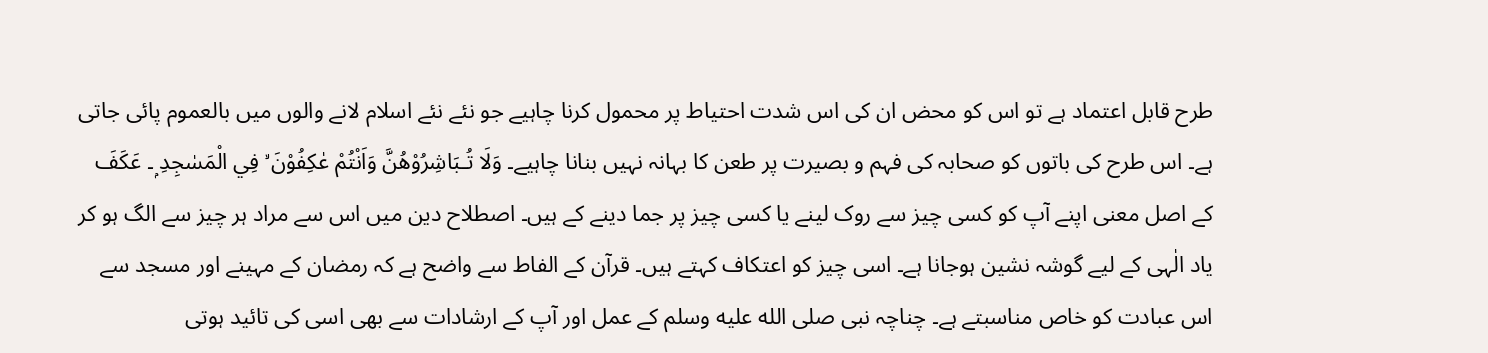طرح قابل اعتماد ہے تو اس کو محض ان کی اس شدت احتیاط پر محمول کرنا چاہیے جو نئے نئے اسلام لانے والوں میں بالعموم پائی جاتی ہے۔ اس طرح کی باتوں کو صحابہ کی فہم و بصیرت پر طعن کا بہانہ نہیں بنانا چاہیے۔ وَلَا تُـبَاشِرُوْھُنَّ وَاَنْتُمْ عٰكِفُوْنَ ۙ فِي الْمَسٰجِدِ ۭ۔ عَکَفَ کے اصل معنی اپنے آپ کو کسی چیز سے روک لینے یا کسی چیز پر جما دینے کے ہیں۔ اصطلاح دین میں اس سے مراد ہر چیز سے الگ ہو کر یاد الٰہی کے لیے گوشہ نشین ہوجانا ہے۔ اسی چیز کو اعتکاف کہتے ہیں۔ قرآن کے الفاط سے واضح ہے کہ رمضان کے مہینے اور مسجد سے اس عبادت کو خاص مناسبتے ہے۔ چناچہ نبی صلى الله عليه وسلم کے عمل اور آپ کے ارشادات سے بھی اسی کی تائید ہوتی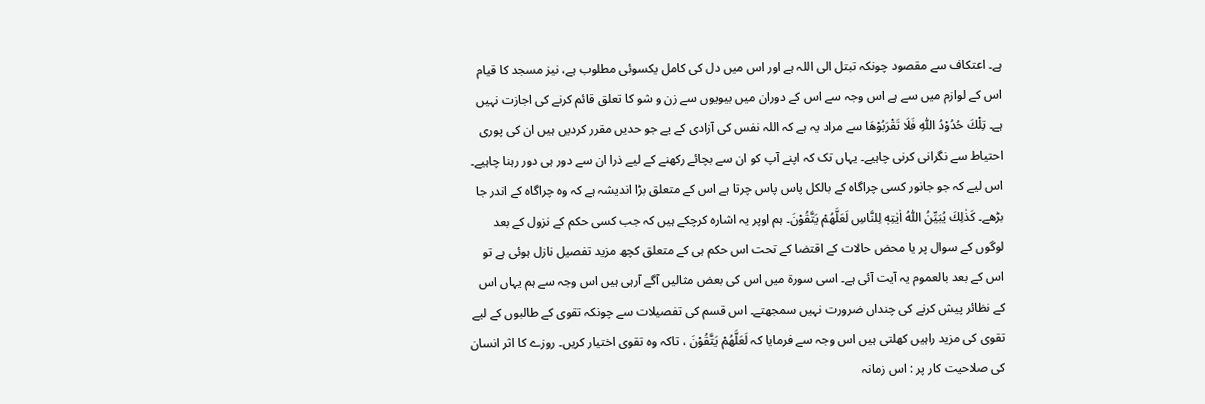ہے۔ اعتکاف سے مقصود چونکہ تبتل الی اللہ ہے اور اس میں دل کی کامل یکسوئی مطلوب ہے، نیز مسجد کا قیام اس کے لوازم میں سے ہے اس وجہ سے اس کے دوران میں بیویوں سے زن و شو کا تعلق قائم کرنے کی اجازت نہیں ہے۔ تِلْكَ حُدُوْدُ اللّٰهِ فَلَا تَقْرَبُوْھَا سے مراد یہ ہے کہ اللہ نفس کی آزادی کے یے جو حدیں مقرر کردیں ہیں ان کی پوری احتیاط سے نگرانی کرنی چاہیے۔ یہاں تک کہ اپنے آپ کو ان سے بچائے رکھنے کے لیے ذرا ان سے دور ہی دور رہنا چاہیے۔ اس لیے کہ جو جانور کسی چراگاہ کے بالکل پاس پاس چرتا ہے اس کے متعلق بڑا اندیشہ ہے کہ وہ چراگاہ کے اندر جا بڑھے۔ كَذٰلِكَ يُبَيِّنُ اللّٰهُ اٰيٰتِهٖ لِلنَّاسِ لَعَلَّهُمْ يَتَّقُوْنَ۔ ہم اوپر یہ اشارہ کرچکے ہیں کہ جب کسی حکم کے نزول کے بعد لوگوں کے سوال پر یا محض حالات کے اقتضا کے تحت اس حکم ہی کے متعلق کچھ مزید تفصیل نازل ہوئی ہے تو اس کے بعد بالعموم یہ آیت آئی ہے۔ اسی سورة میں اس کی بعض مثالیں آگے آرہی ہیں اس وجہ سے ہم یہاں اس کے نظائر پیش کرنے کی چنداں ضرورت نہیں سمجھتے۔ اس قسم کی تفصیلات سے چونکہ تقوی کے طالبوں کے لیے تقوی کی مزید راہیں کھلتی ہیں اس وجہ سے فرمایا کہ لَعَلَّهُمْ يَتَّقُوْنَ ، تاکہ وہ تقوی اختیار کریں۔ روزے کا اثر انسان کی صلاحیت کار پر : اس زمانہ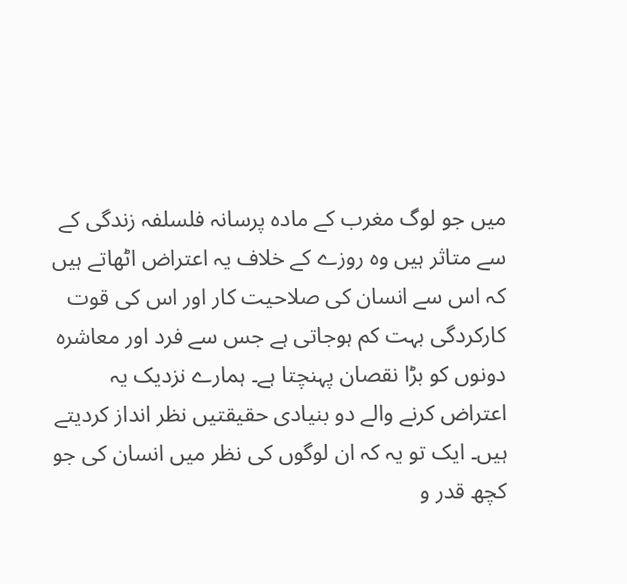میں جو لوگ مغرب کے مادہ پرسانہ فلسلفہ زندگی کے سے متاثر ہیں وہ روزے کے خلاف یہ اعتراض اٹھاتے ہیں کہ اس سے انسان کی صلاحیت کار اور اس کی قوت کارکردگی بہت کم ہوجاتی ہے جس سے فرد اور معاشرہ دونوں کو بڑا نقصان پہنچتا ہے۔ ہمارے نزدیک یہ اعتراض کرنے والے دو بنیادی حقیقتیں نظر انداز کردیتے ہیں۔ ایک تو یہ کہ ان لوگوں کی نظر میں انسان کی جو کچھ قدر و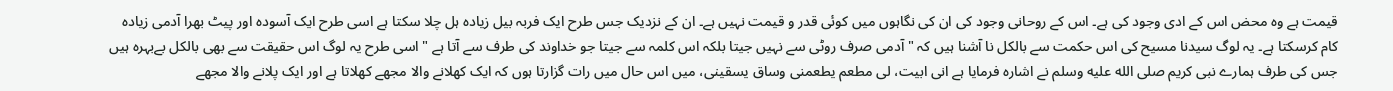قیمت ہے وہ محض اس کے ادی وجود کی ہے۔ اس کے روحانی وجود کی ان کی نگاہوں میں کوئی قدر و قیمت نہیں ہے۔ ان کے نزدیک جس طرح ایک فربہ بیل زیادہ ہل چلا سکتا ہے اسی طرح ایک آسودہ اور پیٹ بھرا آدمی زیادہ کام کرسکتا ہے۔ یہ لوگ سیدنا مسیح کی اس حکمت سے بالکل نا آشنا ہیں کہ " آدمی صرف روٹی سے نہیں جیتا بلکہ اس کلمہ سے جیتا جو خداوند کی طرف سے آتا ہے " اسی طرح یہ لوگ اس حقیقت سے بھی بالکل بےبہرہ ہیں جس کی طرف ہمارے نبی کریم صلى الله عليه وسلم نے اشارہ فرمایا ہے انی ابیت، لی مطعم یطعمنی وساق یسقینی، میں اس حال میں رات گزارتا ہوں کہ ایک کھلانے والا مجھے کھلاتا ہے اور ایک پلانے والا مجھے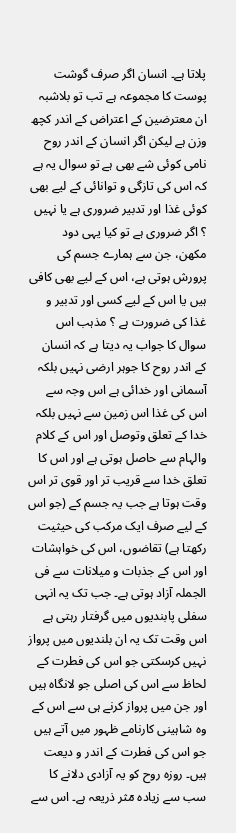پلاتا ہے۔ انسان اگر صرف گوشت پوست کا مجموعہ ہے تب تو بلاشبہ ان معترضین کے اعتراض کے اندر کچھ وزن ہے لیکن اگر انسان کے اندر روح نامی کوئی شے بھی ہے تو سوال یہ ہے کہ اس کی تازگی و توانائی کے لیے بھی کوئی غذا اور تدبیر ضروری ہے یا نہیں ؟ اگر ضروری ہے تو کیا یہی دود مکھن، جن سے ہمارے جسم کی پرورش ہوتی ہے، اس کے لیے بھی کافی ہیں یا اس کے لیے کسی اور تدبیر و غذا کی ضرورت ہے ؟ مذہب اس سوال کا جواب یہ دیتا ہے کہ انسان کے اندر روح کا جوہر ارضی نہیں بلکہ آسمانی اور خدائی ہے اس وجہ سے اس کی غذا اس زمین سے نہیں بلکہ خدا کے تعلق وتوصل اور اس کے کلام والہام سے حاصل ہوتی ہے اور اس کا تعلق خدا سے قریب تر اور قوی تر اس وقت ہوتا ہے جب یہ جسم کے (جو اس کے لیے صرف ایک مرکب کی حیثیت رکھتا ہے) تقاضوں، اس کی خواہشات اور اس کے جذبات و میلانات سے فی الجملہ آزاد ہوتی ہے۔ جب تک یہ انہی سفلی پابندیوں میں گرفتار رہتی ہے اس وقت تک یہ ان بلندیوں میں پرواز نہیں کرسکتی جو اس کی فطرت کے لحاظ سے اس کی اصلی جو لانگاہ ہیں اور جن میں پرواز کرنے ہی سے اس کے وہ شاہینی کارنامے ظہور میں آتے ہیں جو اس کی فطرت کے اندر و دیعت ہیں۔ روزہ روح کو یہ آزادی دلانے کا سب سے زیادہ مٓثر ذریعہ ہے۔ اس سے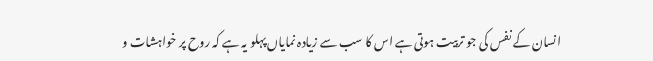انسان کے نفس کی جو تربیت ہوتی ہے اس کا سب سے زیادہ نمایاں پہلو یہ ہے کہ روح پر خواہشات و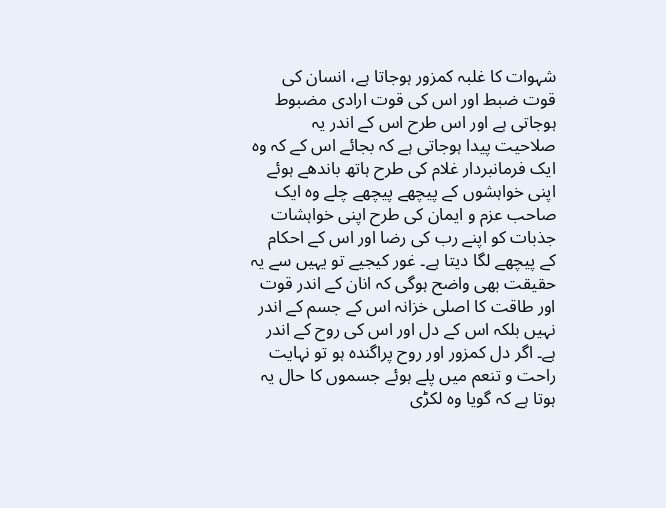شہوات کا غلبہ کمزور ہوجاتا ہے، انسان کی قوت ضبط اور اس کی قوت ارادی مضبوط ہوجاتی ہے اور اس طرح اس کے اندر یہ صلاحیت پیدا ہوجاتی ہے کہ بجائے اس کے کہ وہ ایک فرمانبردار غلام کی طرح ہاتھ باندھے ہوئے اپنی خواہشوں کے پیچھے پیچھے چلے وہ ایک صاحب عزم و ایمان کی طرح اپنی خواہشات جذبات کو اپنے رب کی رضا اور اس کے احکام کے پیچھے لگا دیتا ہے۔ غور کیجیے تو یہیں سے یہ حقیقت بھی واضح ہوگی کہ انان کے اندر قوت اور طاقت کا اصلی خزانہ اس کے جسم کے اندر نہیں بلکہ اس کے دل اور اس کی روح کے اندر ہے۔ اگر دل کمزور اور روح پراگندہ ہو تو نہایت راحت و تنعم میں پلے ہوئے جسموں کا حال یہ ہوتا ہے کہ گویا وہ لکڑی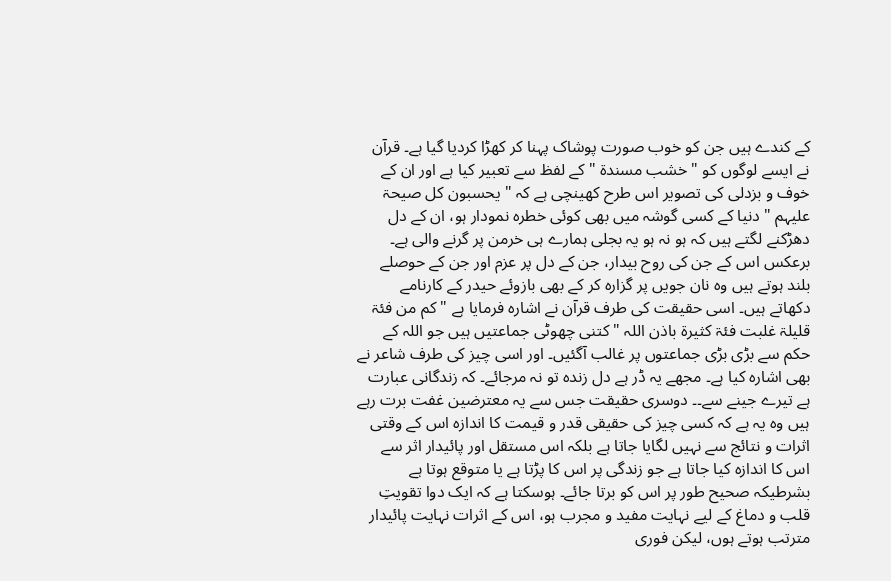کے کندے ہیں جن کو خوب صورت پوشاک پہنا کر کھڑا کردیا گیا ہے۔ قرآن نے ایسے لوگوں کو " خشب مسندۃ " کے لفظ سے تعبیر کیا ہے اور ان کے خوف و بزدلی کی تصویر اس طرح کھینچی ہے کہ " یحسبون کل صیحۃ علیہم " دنیا کے کسی گوشہ میں بھی کوئی خطرہ نمودار ہو، ان کے دل دھڑکنے لگتے ہیں کہ ہو نہ ہو یہ بجلی ہمارے ہی خرمن پر گرنے والی ہے۔ برعکس اس کے جن کی روح بیدار، جن کے دل پر عزم اور جن کے حوصلے بلند ہوتے ہیں وہ نان جویں پر گزارہ کر کے بھی بازوئے حیدر کے کارنامے دکھاتے ہیں۔ اسی حقیقت کی طرف قرآن نے اشارہ فرمایا ہے " کم من فئۃ قلیلۃ غلبت فئۃ کثیرۃ باذن اللہ " کتنی چھوٹی جماعتیں ہیں جو اللہ کے حکم سے بڑی بڑی جماعتوں پر غالب آگئیں۔ اور اسی چیز کی طرف شاعر نے بھی اشارہ کیا ہے۔ مجھے یہ ڈر ہے دل زندہ تو نہ مرجائے۔ کہ زندگانی عبارت ہے تیرے جینے سے۔۔ دوسری حقیقت جس سے یہ معترضین غفت برت رہے ہیں وہ یہ ہے کہ کسی چیز کی حقیقی قدر و قیمت کا اندازہ اس کے وقتی اثرات و نتائج سے نہیں لگایا جاتا ہے بلکہ اس مستقل اور پائیدار اثر سے اس کا اندازہ کیا جاتا ہے جو زندگی پر اس کا پڑتا ہے یا متوقع ہوتا ہے بشرطیکہ صحیح طور پر اس کو برتا جائے۔ ہوسکتا ہے کہ ایک دوا تقویتِ قلب و دماغ کے لیے نہایت مفید و مجرب ہو، اس کے اثرات نہایت پائیدار مترتب ہوتے ہوں، لیکن فوری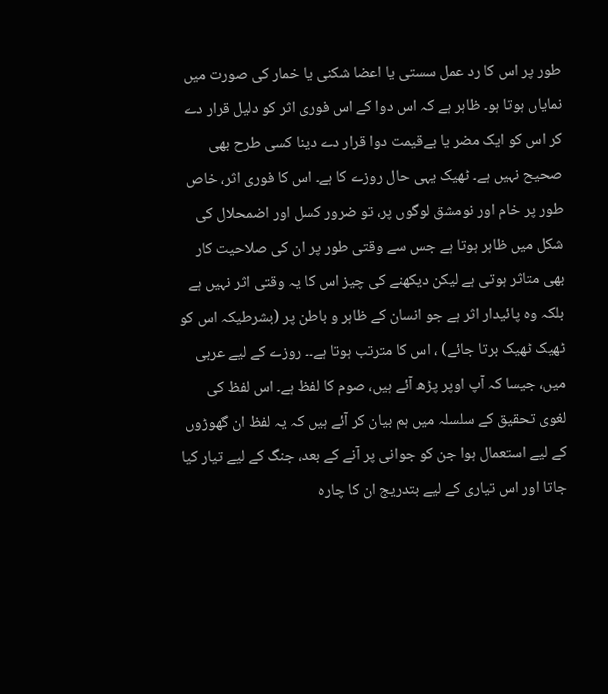طور پر اس کا رد عمل سستی یا اعضا شکنی یا خمار کی صورت میں نمایاں ہوتا ہو۔ ظاہر ہے کہ اس دوا کے اس فوری اثر کو دلیل قرار دے کر اس کو ایک مضر یا بےقیمت دوا قرار دے دینا کسی طرح بھی صحیح نہیں ہے۔ ٹھیک یہی حال روزے کا ہے۔ اس کا فوری اثر، خاص طور پر خام اور نومشق لوگوں پر، تو ضرور کسل اور اضمحلال کی شکل میں ظاہر ہوتا ہے جس سے وقتی طور پر ان کی صلاحیت کار بھی متاثر ہوتی ہے لیکن دیکھنے کی چیز اس کا یہ وقتی اثر نہیں ہے بلکہ وہ پائیدار اثر ہے جو انسان کے ظاہر و باطن پر (بشرطیکہ اس کو ٹھیک ٹھیک برتا جائے) ، اس کا مترتب ہوتا ہے۔۔ روزے کے لیے عربی میں، جیسا کہ آپ اوپر پڑھ آئے ہیں، صوم کا لفظ ہے۔ اس لفظ کی لغوی تحقیق کے سلسلہ میں ہم بیان کر آئے ہیں کہ یہ لفظ ان گھوڑوں کے لیے استعمال ہوا جن کو جوانی پر آنے کے بعد، جنگ کے لیے تیار کیا جاتا اور اس تیاری کے لیے بتدریج ان کا چارہ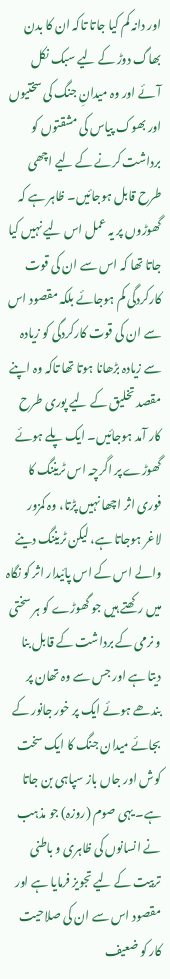اور دانہ کم کیا جاتا تاکہ ان کا بدن بھاگ دوڑ کے لیے سبک نکل آئے اور وہ میدانِ جنگ کی سختیوں اور بھوک پیاس کی مشقتوں کو برداشت کرنے کے لیے اچھی طرح قابل ہوجائیں۔ ظاہر ہے کہ گھوڑوں پر یہ عمل اس لیے نہیں کیا جاتا تھا کہ اس سے ان کی قوت کارکردگی کم ہوجائے بلکہ مقصود اس سے ان کی قوت کارکردگی کو زیادہ سے زیادہ بڑھانا ہوتا تھا تاکہ وہ اپنے مقصد تخلیق کے لیے پوری طرح کار آمد ہوجائیں۔ ایک پلے ہوئے گھوڑے پر اگرچہ اس ٹریننگ کا فوری اثر اچھا نہیں پڑتا، وہ کمزور لاغر ہوجاتا ہے، لیکن ٹریننگ دینے والے اس کے اس پائیدار اثر کو نگاہ میں رکھتے ہیں جو گھوڑے کو ہر سختی و نرمی کے برداشت کے قابل بنا دیتا ہے اور جس سے وہ تھان پر بندھے ہوئے ایک پر خور جانور کے بجائے میدان جنگ کا ایک سخت کوش اور جاں باز سپاہی بن جاتا ہے۔ یہی صوم (روزہ) جو مذہب نے انسانوں کی ظاہری و باطنی تربیت کے لیے تجویز فرمایا ہے اور مقصود اس سے ان کی صلاحیت کار کو ضعیف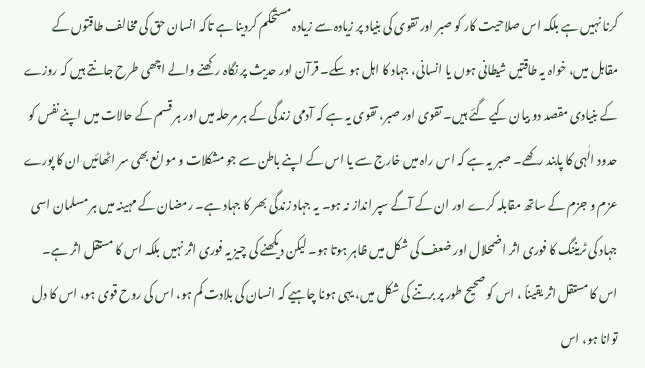کرنا نہیں ہے بلکہ اس صلاحیت کار کو صبر اور تقوی کی بنیاد پر زیادہ سے زیادہ مستحکم کردینا ہے تاکہ انسان حق کی مخالف طاقتوں کے مقابل میں، خواہ یہ طاقتیں شیطانی ہوں یا انسانی، جہاد کا اہل ہو سکے۔ قرآن اور حدیث پر نگاہ رکھنے والے اچھی طرح جانتے ہیں کہ روزے کے بنیادی مقصد دو بیان کیے گئے ہیں۔ تقوی اور صبر، تقوی یہ ہے کہ آدمی زندگی کے ہر مرحلہ میں اور ہر قسم کے حالات میں اپنے نفس کو حدود الٰہی کا پابند رکھے۔ صبر یہ ہے کہ اس راہ میں خارج سے یا اس کے اپنے باطن سے جو مشکلات و موانع بھی سر اٹھائیں ان کا پورے عزم و جزم کے ساتھ مقابلہ کرے اور ان کے آگے سپر انداز نہ ہو۔ یہ جہاد زندگی بھر کا جہاد ہے۔ رمضان کے مہینہ میں ہر مسلمان اسی جہاد کی ٹریننگ کا فوری اثر اضمحلال اور ضعف کی شکل میں ظاہر ہوتا ہو۔ لیکن دیکھنے کی چیز یہ فوری اثر نہیں بلکہ اس کا مستقل اثر ہے۔ اس کا مستقل اثر یقیناً ، اس کو صحیح طور پر برتنے کی شکل میں، یہی ہونا چاہیے کہ انسان کی بلادت کم ہو، اس کی روح قوی ہو، اس کا دل توانا ہو، اس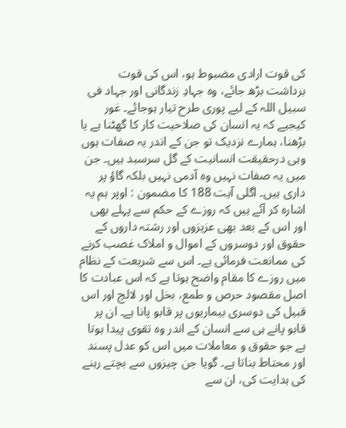کی قوت ارادی مضبوط ہو، اس کی قوت برداشت بڑھ جائے، وہ جہادِ زندگانی اور جہاد فی سبیل اللہ کے لیے پوری طرح تیار ہوجائے۔ غور کیجیے کہ یہ انسان کی صلاحیت کار کا گھٹنا ہے یا بڑھنا، ہمارے نزدیک تو جن کے اندر یہ صفات ہوں وہی درحقیقت انسانیت کے گل سرسبد ہیں۔ جن میں یہ صفات نہیں وہ آدمی نہیں بلکہ گاؤ پر داری ہیں۔ اگلی آیت 188 کا مضمون : اوپر ہم یہ اشارہ کر آئے ہیں کہ روزے کے حکم سے پہلے بھی اور اس کے بعد بھی عزیزوں اور رشتہ داروں کے حقوق اور دوسروں کے اموال و املاک غصب کرنے کی ممانعت فرمائی ہے۔ اس سے شریعت کے نظام میں روزے کا مقام واضح ہوتا ہے کہ اس عبادت کا اصل مقصود حرص و طمع، بخل اور لالچ اور اس قبیل کی دوسری بیماریوں پر قابو پانا ہے۔ ان پر قابو پانے ہی سے انسان کے اندر وہ تقوی پیدا ہوتا ہے جو حقوق و معاملات میں اس کو عدل پسند اور محتاط بناتا ہے۔ گویا جن چیزوں سے بچتے رہنے کی ہدایت کی، ان سے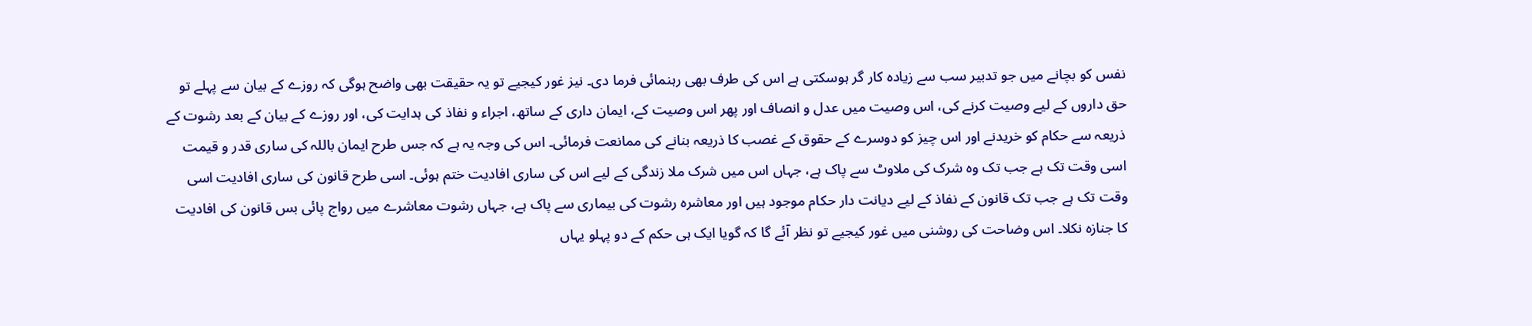نفس کو بچانے میں جو تدبیر سب سے زیادہ کار گر ہوسکتی ہے اس کی طرف بھی رہنمائی فرما دی۔ نیز غور کیجیے تو یہ حقیقت بھی واضح ہوگی کہ روزے کے بیان سے پہلے تو حق داروں کے لیے وصیت کرنے کی، اس وصیت میں عدل و انصاف اور پھر اس وصیت کے، ایمان داری کے ساتھ، اجراء و نفاذ کی ہدایت کی، اور روزے کے بیان کے بعد رشوت کے ذریعہ سے حکام کو خریدنے اور اس چیز کو دوسرے کے حقوق کے غصب کا ذریعہ بنانے کی ممانعت فرمائی۔ اس کی وجہ یہ ہے کہ جس طرح ایمان باللہ کی ساری قدر و قیمت اسی وقت تک ہے جب تک وہ شرک کی ملاوٹ سے پاک ہے، جہاں اس میں شرک ملا زندگی کے لیے اس کی ساری افادیت ختم ہوئی۔ اسی طرح قانون کی ساری افادیت اسی وقت تک ہے جب تک قانون کے نفاذ کے لیے دیانت دار حکام موجود ہیں اور معاشرہ رشوت کی بیماری سے پاک ہے، جہاں رشوت معاشرے میں رواج پائی بس قانون کی افادیت کا جنازہ نکلا۔ اس وضاحت کی روشنی میں غور کیجیے تو نظر آئے گا کہ گویا ایک ہی حکم کے دو پہلو یہاں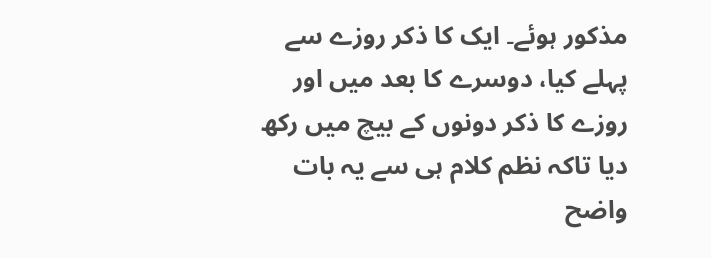مذکور ہوئے۔ ایک کا ذکر روزے سے پہلے کیا، دوسرے کا بعد میں اور روزے کا ذکر دونوں کے بیچ میں رکھ دیا تاکہ نظم کلام ہی سے یہ بات واضح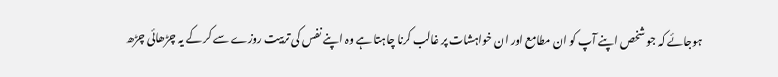ہوجائے کہ جو شخص اپنے آپ کو ان مطامع اور ان خواہشات پر غالب کرنا چاہتا ہے وہ اپنے نفس کی تربیت روزے سے کر کے یہ چڑھائی چڑھ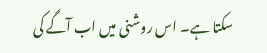سکتا ہے۔ اس روشنی میں اب آگے کی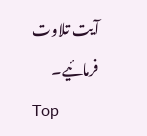آیت تلاوت فرمائیے۔
Top